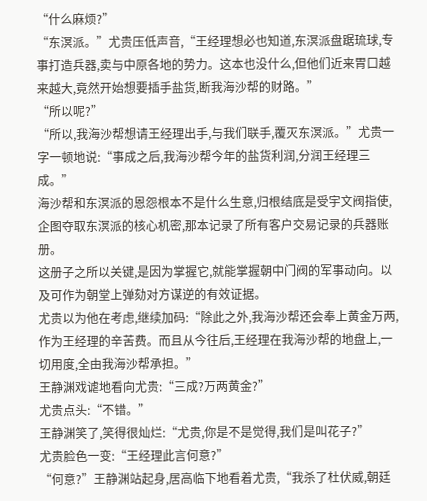“什么麻烦?”
“东溟派。”尤贵压低声音,“王经理想必也知道,东溟派盘踞琉球,专事打造兵器,卖与中原各地的势力。这本也没什么,但他们近来胃口越来越大,竟然开始想要插手盐货,断我海沙帮的财路。”
“所以呢?”
“所以,我海沙帮想请王经理出手,与我们联手,覆灭东溟派。”尤贵一字一顿地说:“事成之后,我海沙帮今年的盐货利润,分润王经理三成。”
海沙帮和东溟派的恩怨根本不是什么生意,归根结底是受宇文阀指使,企图夺取东溟派的核心机密,那本记录了所有客户交易记录的兵器账册。
这册子之所以关键,是因为掌握它,就能掌握朝中门阀的军事动向。以及可作为朝堂上弹劾对方谋逆的有效证据。
尤贵以为他在考虑,继续加码:“除此之外,我海沙帮还会奉上黄金万两,作为王经理的辛苦费。而且从今往后,王经理在我海沙帮的地盘上,一切用度,全由我海沙帮承担。”
王静渊戏谑地看向尤贵:“三成?万两黄金?”
尤贵点头:“不错。”
王静渊笑了,笑得很灿烂:“尤贵,你是不是觉得,我们是叫花子?”
尤贵脸色一变:“王经理此言何意?”
“何意?”王静渊站起身,居高临下地看着尤贵,“我杀了杜伏威,朝廷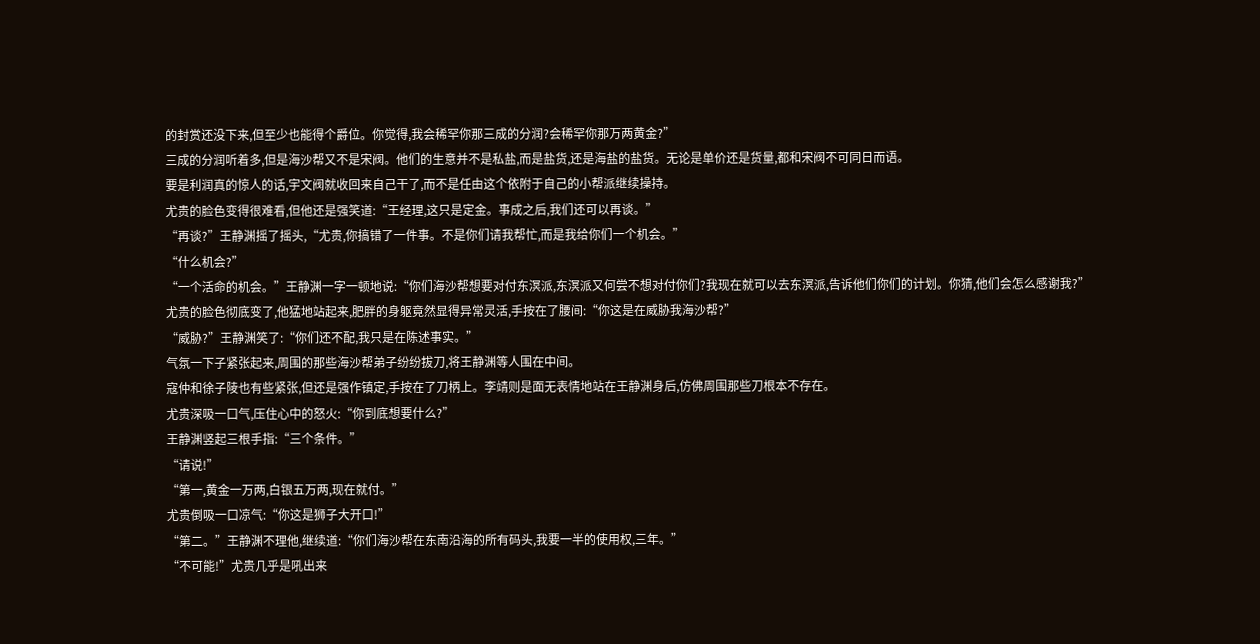的封赏还没下来,但至少也能得个爵位。你觉得,我会稀罕你那三成的分润?会稀罕你那万两黄金?”
三成的分润听着多,但是海沙帮又不是宋阀。他们的生意并不是私盐,而是盐货,还是海盐的盐货。无论是单价还是货量,都和宋阀不可同日而语。
要是利润真的惊人的话,宇文阀就收回来自己干了,而不是任由这个依附于自己的小帮派继续操持。
尤贵的脸色变得很难看,但他还是强笑道:“王经理,这只是定金。事成之后,我们还可以再谈。”
“再谈?”王静渊摇了摇头,“尤贵,你搞错了一件事。不是你们请我帮忙,而是我给你们一个机会。”
“什么机会?”
“一个活命的机会。”王静渊一字一顿地说:“你们海沙帮想要对付东溟派,东溟派又何尝不想对付你们?我现在就可以去东溟派,告诉他们你们的计划。你猜,他们会怎么感谢我?”
尤贵的脸色彻底变了,他猛地站起来,肥胖的身躯竟然显得异常灵活,手按在了腰间:“你这是在威胁我海沙帮?”
“威胁?”王静渊笑了:“你们还不配,我只是在陈述事实。”
气氛一下子紧张起来,周围的那些海沙帮弟子纷纷拔刀,将王静渊等人围在中间。
寇仲和徐子陵也有些紧张,但还是强作镇定,手按在了刀柄上。李靖则是面无表情地站在王静渊身后,仿佛周围那些刀根本不存在。
尤贵深吸一口气,压住心中的怒火:“你到底想要什么?”
王静渊竖起三根手指:“三个条件。”
“请说!”
“第一,黄金一万两,白银五万两,现在就付。”
尤贵倒吸一口凉气:“你这是狮子大开口!”
“第二。”王静渊不理他,继续道:“你们海沙帮在东南沿海的所有码头,我要一半的使用权,三年。”
“不可能!”尤贵几乎是吼出来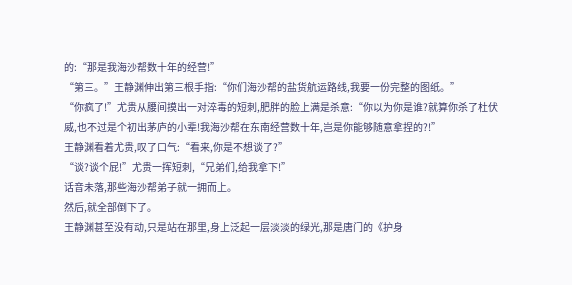的:“那是我海沙帮数十年的经营!”
“第三。”王静渊伸出第三根手指:“你们海沙帮的盐货航运路线,我要一份完整的图纸。”
“你疯了!”尤贵从腰间摸出一对淬毒的短刺,肥胖的脸上满是杀意:“你以为你是谁?就算你杀了杜伏威,也不过是个初出茅庐的小辈!我海沙帮在东南经营数十年,岂是你能够随意拿捏的?!”
王静渊看着尤贵,叹了口气:“看来,你是不想谈了?”
“谈?谈个屁!”尤贵一挥短刺,“兄弟们,给我拿下!”
话音未落,那些海沙帮弟子就一拥而上。
然后,就全部倒下了。
王静渊甚至没有动,只是站在那里,身上泛起一层淡淡的绿光,那是唐门的《护身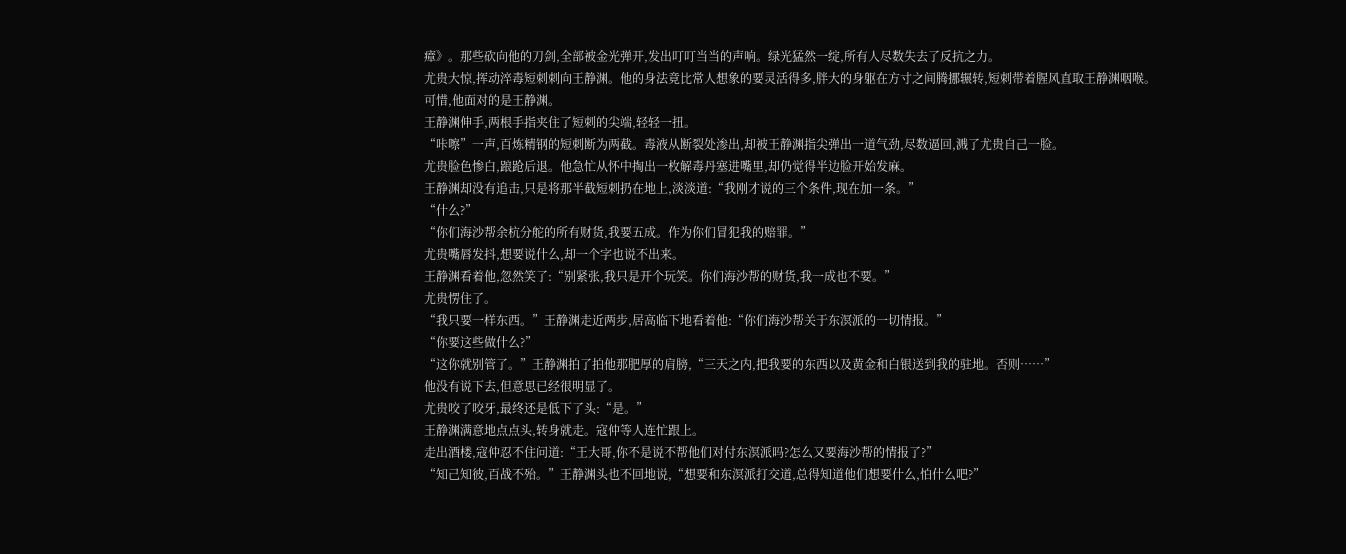瘴》。那些砍向他的刀剑,全部被金光弹开,发出叮叮当当的声响。绿光猛然一绽,所有人尽数失去了反抗之力。
尤贵大惊,挥动淬毒短刺刺向王静渊。他的身法竟比常人想象的要灵活得多,胖大的身躯在方寸之间腾挪辗转,短刺带着腥风直取王静渊咽喉。
可惜,他面对的是王静渊。
王静渊伸手,两根手指夹住了短刺的尖端,轻轻一扭。
“咔嚓”一声,百炼精钢的短刺断为两截。毒液从断裂处渗出,却被王静渊指尖弹出一道气劲,尽数逼回,溅了尤贵自己一脸。
尤贵脸色惨白,踉跄后退。他急忙从怀中掏出一枚解毒丹塞进嘴里,却仍觉得半边脸开始发麻。
王静渊却没有追击,只是将那半截短刺扔在地上,淡淡道:“我刚才说的三个条件,现在加一条。”
“什么?”
“你们海沙帮余杭分舵的所有财货,我要五成。作为你们冒犯我的赔罪。”
尤贵嘴唇发抖,想要说什么,却一个字也说不出来。
王静渊看着他,忽然笑了:“别紧张,我只是开个玩笑。你们海沙帮的财货,我一成也不要。”
尤贵愣住了。
“我只要一样东西。”王静渊走近两步,居高临下地看着他:“你们海沙帮关于东溟派的一切情报。”
“你要这些做什么?”
“这你就别管了。”王静渊拍了拍他那肥厚的肩膀,“三天之内,把我要的东西以及黄金和白银送到我的驻地。否则……”
他没有说下去,但意思已经很明显了。
尤贵咬了咬牙,最终还是低下了头:“是。”
王静渊满意地点点头,转身就走。寇仲等人连忙跟上。
走出酒楼,寇仲忍不住问道:“王大哥,你不是说不帮他们对付东溟派吗?怎么又要海沙帮的情报了?”
“知己知彼,百战不殆。”王静渊头也不回地说,“想要和东溟派打交道,总得知道他们想要什么,怕什么吧?”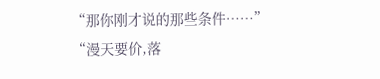“那你刚才说的那些条件……”
“漫天要价,落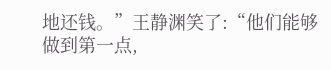地还钱。”王静渊笑了:“他们能够做到第一点,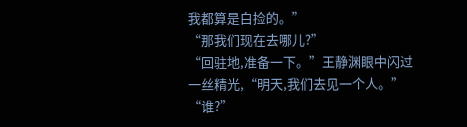我都算是白捡的。”
“那我们现在去哪儿?”
“回驻地,准备一下。”王静渊眼中闪过一丝精光,“明天,我们去见一个人。”
“谁?”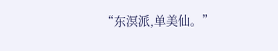“东溟派,单美仙。”